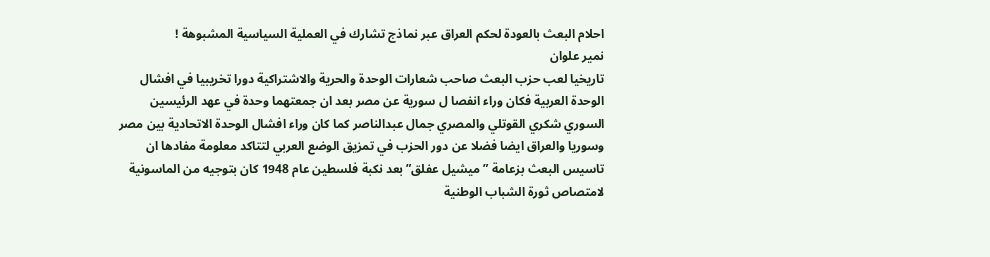احلام البعث بالعودة لحكم العراق عبر نماذج تشارك في العملية السياسية المشبوهة !
نمير علوان
تاريخيا لعب حزب البعث صاحب شعارات الوحدة والحرية والاشتراكية دورا تخريبيا في افشال الوحدة العربية فكان وراء انفصا ل سورية عن مصر بعد ان جمعتهما وحدة في عهد الرئيسين السوري شكري القوتلي والمصري جمال عبدالناصر كما كان وراء افشال الوحدة الاتحادية بين مصر وسوريا والعراق ايضا فضلا عن دور الحزب في تمزيق الوضع العربي لتتاكد معلومة مفادها ان تاسيس البعث بزعامة ” ميشيل عفلق”بعد نكبة فلسطين عام 1948 كان بتوجيه من الماسونية لامتصاص ثورة الشباب الوطنية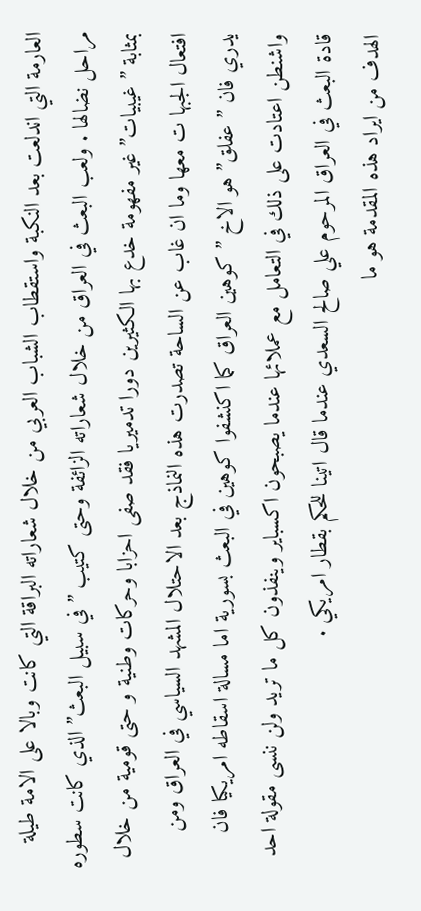العارمة التي اندلعت بعد النكبة واستقطاب الشباب العربي من خلال شعاراته البراقة التي كانت وبالا على الامة طيلة مراحل نضالها . ولعب البعث في العراق من خلال شعاراته الزائفة وحتى كتيب ” في سبيل البعث” الذي كانت سطوره بمثابة ” غيبيات” غير مفهومة خدع بها الكثيرين دورا تدميريا فقد صفى احزابا وحركات وطنية و حتى قومية من خلال افتعال الجبها ت معها وما ان غاب عن الساحة تصدرت هذه النماذج بعد الاحتلال المشهد السياسي في العراق ومن يدري فان ” عفلق” هو الاخ ” كوهين العراق كما اكنشفوا كوهين في البعث بسورية اما مسالة اسقاطه امريكيا فان واشنطن اعتادت على ذلك في التعامل مع عملائها عندما يصبحون اكسباير وينفذون كل ما تريد ولن ننسى مقولة احد قادة البعث في العراق المرحوم علي صالح السعدي عندما قال اتينا للحكم بقطار امريكي .
الهدف من ايراد هذه المقدمة هو ما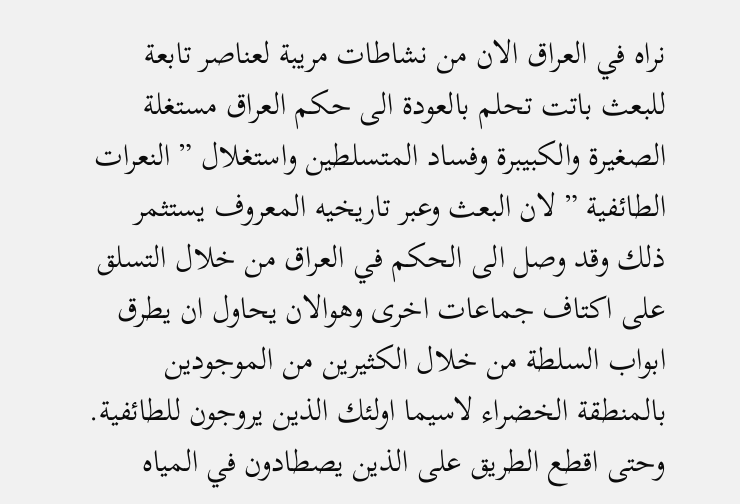نراه في العراق الان من نشاطات مريبة لعناصر تابعة للبعث باتت تحلم بالعودة الى حكم العراق مستغلة الصغيرة والكبيبرة وفساد المتسلطين واستغلال ” النعرات الطائفية ” لان البعث وعبر تاريخيه المعروف يستثمر ذلك وقد وصل الى الحكم في العراق من خلال التسلق على اكتاف جماعات اخرى وهوالان يحاول ان يطرق ابواب السلطة من خلال الكثيرين من الموجودين بالمنطقة الخضراء لاسيما اولئك الذين يروجون للطائفية.
وحتى اقطع الطريق على الذين يصطادون في المياه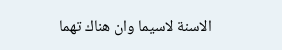الاسنة لاسيما وان هناك تهما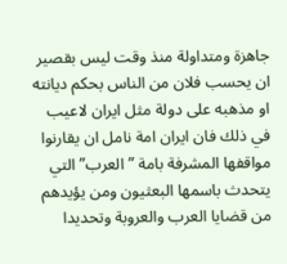جاهزة ومتداولة منذ وقت ليس بقصير ان يحسب فلان من الناس بحكم ديانته او مذهبه على دولة مثل ايران لاعيب في ذلك فان ايران امة نامل ان يقارنوا مواقفها المشرفة بامة ” العرب” التي يتحدث باسمها البعثيون ومن يؤيدهم من قضايا العرب والعروبة وتحديدا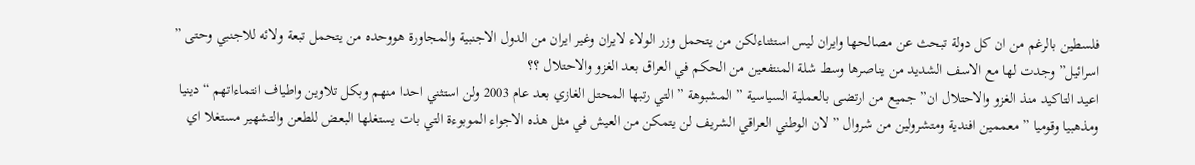فلسطين بالرغم من ان كل دولة تبحث عن مصالحها وايران ليس استثناءلكن من يتحمل وزر الولاء لايران وغير ايران من الدول الاجنبية والمجاورة هووحده من يتحمل تبعة ولائه للاجنبي وحتى ” اسرائيل” وجدت لها مع الاسف الشديد من يناصرها وسط شلة المنتفعين من الحكم في العراق بعد الغزو والاحتلال ؟؟
اعيد التاكيد منذ الغزو والاحتلال ان” جميع من ارتضى بالعملية السياسية ” المشبوهة ” التي رتبها المحتل الغازي بعد عام 2003 ولن استثني احدا منهم وبكل تلاوين واطياف انتماءاتهم “دينيا ومذهبيا وقوميا ” معممين افندية ومتشرولين من شروال ” لان الوطني العراقي الشريف لن يتمكن من العيش في مثل هذه الاجواء الموبوءة التي بات يستغلها البعض للطعن والتشهير مستغلا اي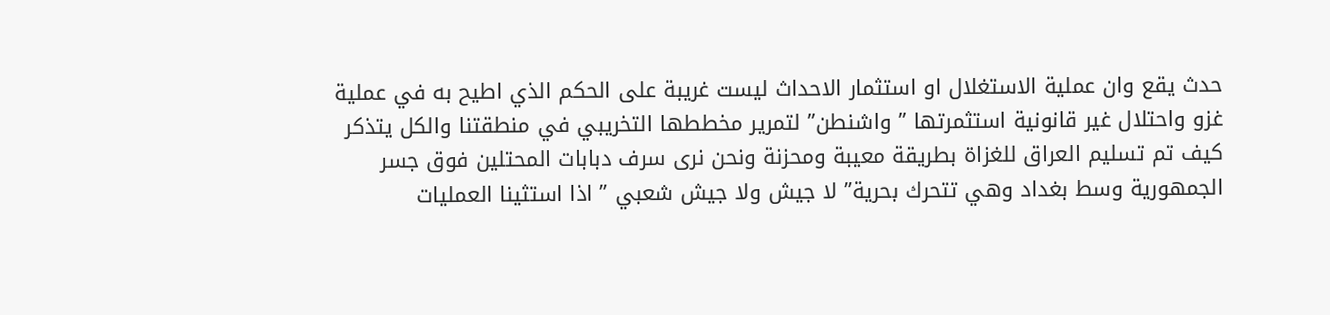حدث يقع وان عملية الاستغلال او استثمار الاحداث ليست غريبة على الحكم الذي اطيح به في عملية غزو واحتلال غير قانونية استثمرتها ” واشنطن” لتمرير مخططها التخريبي في منطقتنا والكل يتذكر كيف تم تسليم العراق للغزاة بطريقة معيبة ومحزنة ونحن نرى سرف دبابات المحتلين فوق جسر الجمهورية وسط بغداد وهي تتحرك بحرية” لا جيش ولا جيش شعبي ” اذا استثينا العمليات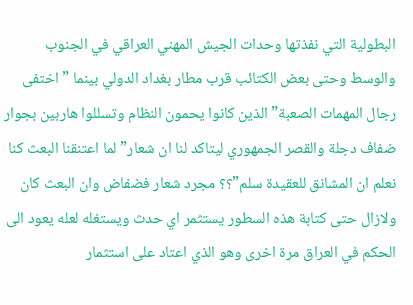البطولية التي نفذتها وحدات الجيش المهني العراقي في الجنوب والوسط وحتى بعض الكتائب قرب مطار بغداد الدولي بينما ” اختفى رجال المهمات الصعبة” الذين كانوا يحمون النظام وتسللوا هاربين بجوار ضفاف دجلة والقصر الجمهوري ليتاكد لنا ان شعار” لما اعتنقنا البعث كنا نعلم ان المشانق للعقيدة سلم”؟؟ مجرد شعار فضفاض وان البعث كان ولازال حتى كتابة هذه السطور يستثمر اي حدث ويستغله لعله يعود الى الحكم في العراق مرة اخرى وهو الذي اعتاد على استثمار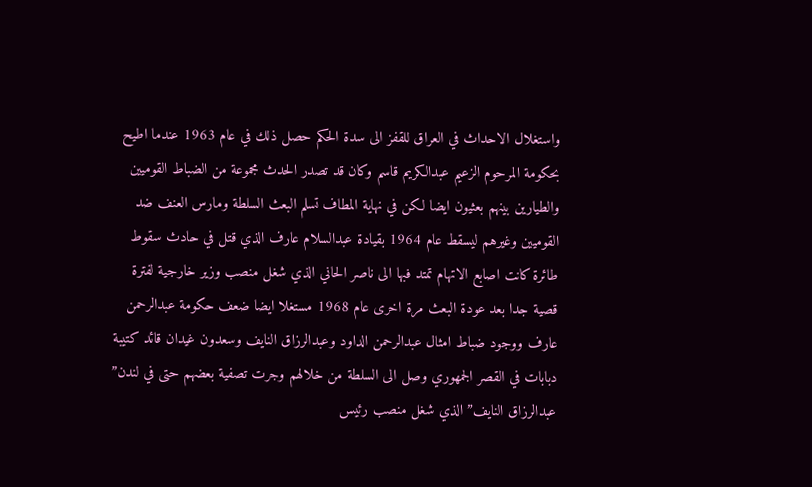واستغلال الاحداث في العراق للقفز الى سدة الحكم حصل ذلك في عام 1963 عندما اطيح بحكومة المرحوم الزعيم عبدالكريم قاسم وكان قد تصدر الحدث مجموعة من الضباط القوميين والطيارين بينهم بعثيون ايضا لكن في نهاية المطاف تسلم البعث السلطة ومارس العنف ضد القوميين وغيرهم ليسقط عام 1964 بقيادة عبدالسلام عارف الذي قتل في حادث سقوط طائرة كانت اصابع الاتهام تمتد فبها الى ناصر الحاني الذي شغل منصب وزير خارجية لفترة قصية جدا بعد عودة البعث مرة اخرى عام 1968 مستغلا ايضا ضعف حكومة عبدالرحمن عارف ووجود ضباط امثال عبدالرحمن الداود وعبدالرزاق النايف وسعدون غيدان قائد كتيبة دبابات في القصر الجمهوري وصل الى السلطة من خلالهم وجرت تصفية بعضهم حتى في لندن” عبدالرزاق النايف” الذي شغل منصب رئيس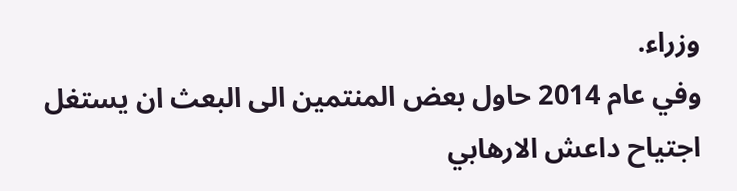وزراء.
وفي عام 2014 حاول بعض المنتمين الى البعث ان يستغل اجتياح داعش الارهابي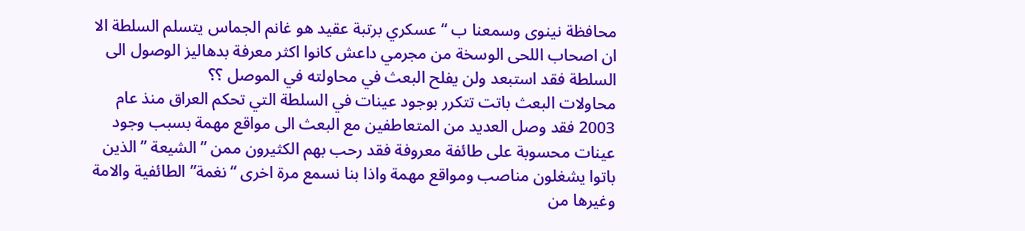محافظة نينوى وسمعنا ب “عسكري برتبة عقيد هو غانم الجماس يتسلم السلطة الا ان اصحاب اللحى الوسخة من مجرمي داعش كانوا اكثر معرفة بدهاليز الوصول الى السلطة فقد استبعد ولن يفلح البعث في محاولته في الموصل ؟؟
محاولات البعث باتت تتكرر بوجود عينات في السلطة التي تحكم العراق منذ عام 2003 فقد وصل العديد من المتعاطفين مع البعث الى مواقع مهمة بسبب وجود عينات محسوبة على طائفة معروفة فقد رحب بهم الكثيرون ممن ” الشيعة ” الذين باتوا يشغلون مناصب ومواقع مهمة واذا بنا نسمع مرة اخرى “نغمة” الطائفية والامة وغيرها من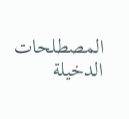المصطلحات الدخيلة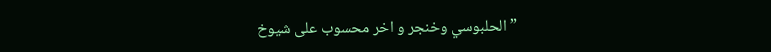” الحلبوسي وخنجر و اخر محسوب على شيوخ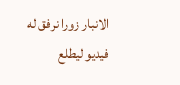الانبار زورا نرفق له فيديو ليطلع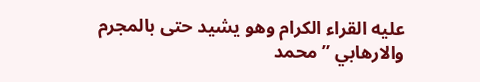عليه القراء الكرام وهو يشيد حتى بالمجرم والارهابي ” محمد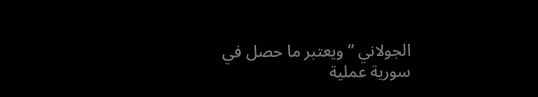الجولاني ” ويعتبر ما حصل في سورية عملية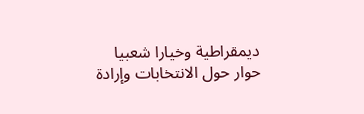ديمقراطية وخيارا شعبيا
حوار حول الانتخابات وإرادة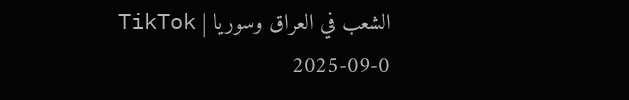الشعب في العراق وسوريا | TikTok
2025-09-0